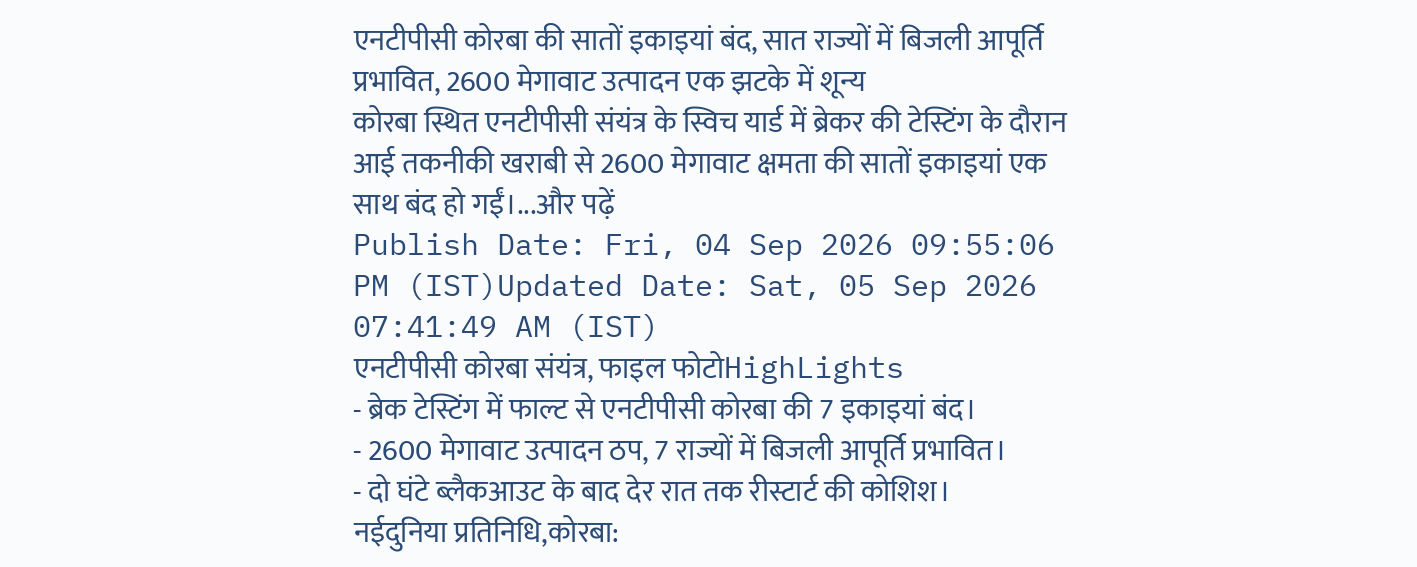एनटीपीसी कोरबा की सातों इकाइयां बंद, सात राज्यों में बिजली आपूर्ति प्रभावित, 2600 मेगावाट उत्पादन एक झटके में शून्य
कोरबा स्थित एनटीपीसी संयंत्र के स्विच यार्ड में ब्रेकर की टेस्टिंग के दौरान आई तकनीकी खराबी से 2600 मेगावाट क्षमता की सातों इकाइयां एक साथ बंद हो गईं।...और पढ़ें
Publish Date: Fri, 04 Sep 2026 09:55:06 PM (IST)Updated Date: Sat, 05 Sep 2026 07:41:49 AM (IST)
एनटीपीसी कोरबा संयंत्र, फाइल फोटोHighLights
- ब्रेक टेस्टिंग में फाल्ट से एनटीपीसी कोरबा की 7 इकाइयां बंद।
- 2600 मेगावाट उत्पादन ठप, 7 राज्यों में बिजली आपूर्ति प्रभावित।
- दो घंटे ब्लैकआउट के बाद देर रात तक रीस्टार्ट की कोशिश।
नईदुनिया प्रतिनिधि,कोरबा: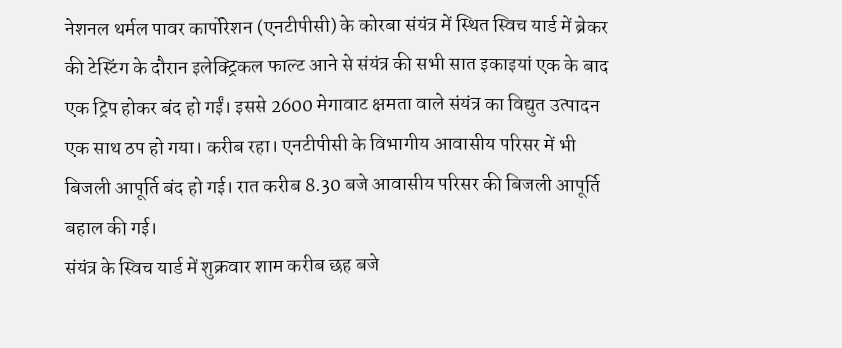नेशनल थर्मल पावर कार्पोरेशन (एनटीपीसी) के कोरबा संयंत्र में स्थित स्विच यार्ड में ब्रेकर की टेस्टिंग के दौरान इलेक्ट्रिकल फाल्ट आने से संयंत्र की सभी सात इकाइयां एक के बाद एक ट्रिप होकर बंद हो गईं। इससे 2600 मेगावाट क्षमता वाले संयंत्र का विद्युत उत्पादन एक साथ ठप हो गया। करीब रहा। एनटीपीसी के विभागीय आवासीय परिसर में भी बिजली आपूर्ति बंद हो गई। रात करीब 8.30 बजे आवासीय परिसर की बिजली आपूर्ति बहाल की गई।
संयंत्र के स्विच यार्ड में शुक्रवार शाम करीब छह बजे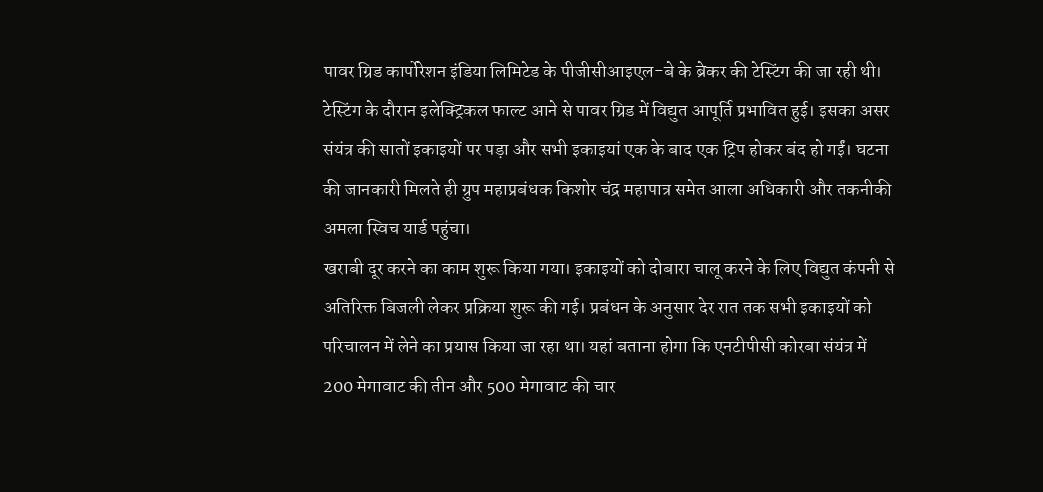पावर ग्रिड कार्पोरेशन इंडिया लिमिटेड के पीजीसीआइएल-बे के ब्रेकर की टेस्टिंग की जा रही थी। टेस्टिंग के दौरान इलेक्ट्रिकल फाल्ट आने से पावर ग्रिड में विद्युत आपूर्ति प्रभावित हुई। इसका असर संयंत्र की सातों इकाइयों पर पड़ा और सभी इकाइयां एक के बाद एक ट्रिप होकर बंद हो गईं। घटना की जानकारी मिलते ही ग्रुप महाप्रबंधक किशोर चंद्र महापात्र समेत आला अधिकारी और तकनीकी अमला स्विच यार्ड पहुंचा।
खराबी दूर करने का काम शुरू किया गया। इकाइयों को दोबारा चालू करने के लिए विद्युत कंपनी से अतिरिक्त बिजली लेकर प्रक्रिया शुरू की गई। प्रबंधन के अनुसार देर रात तक सभी इकाइयों को परिचालन में लेने का प्रयास किया जा रहा था। यहां बताना होगा कि एनटीपीसी कोरबा संयंत्र में 200 मेगावाट की तीन और 500 मेगावाट की चार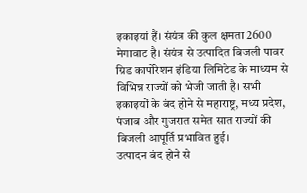इकाइयां हैं। संयंत्र की कुल क्षमता 2600 मेगावाट है। संयंत्र से उत्पादित बिजली पावर ग्रिड कार्पोरेशन इंडिया लिमिटेड के माध्यम से विभिन्न राज्यों को भेजी जाती है। सभी इकाइयों के बंद होने से महाराष्ट्र, मध्य प्रदेश, पंजाब और गुजरात समेत सात राज्यों की बिजली आपूर्ति प्रभावित हुई।
उत्पादन बंद होने से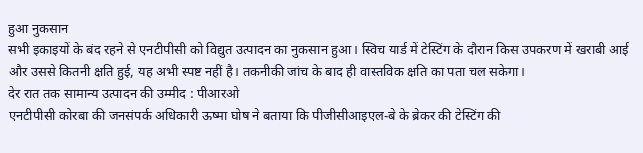हुआ नुकसान
सभी इकाइयों के बंद रहने से एनटीपीसी को विद्युत उत्पादन का नुकसान हुआ। स्विच यार्ड में टेस्टिंग के दौरान किस उपकरण में खराबी आई और उससे कितनी क्षति हुई, यह अभी स्पष्ट नहीं है। तकनीकी जांच के बाद ही वास्तविक क्षति का पता चल सकेगा।
देर रात तक सामान्य उत्पादन की उम्मीद : पीआरओ
एनटीपीसी कोरबा की जनसंपर्क अधिकारी ऊष्मा घोष ने बताया कि पीजीसीआइएल-बे के ब्रेकर की टेस्टिंग की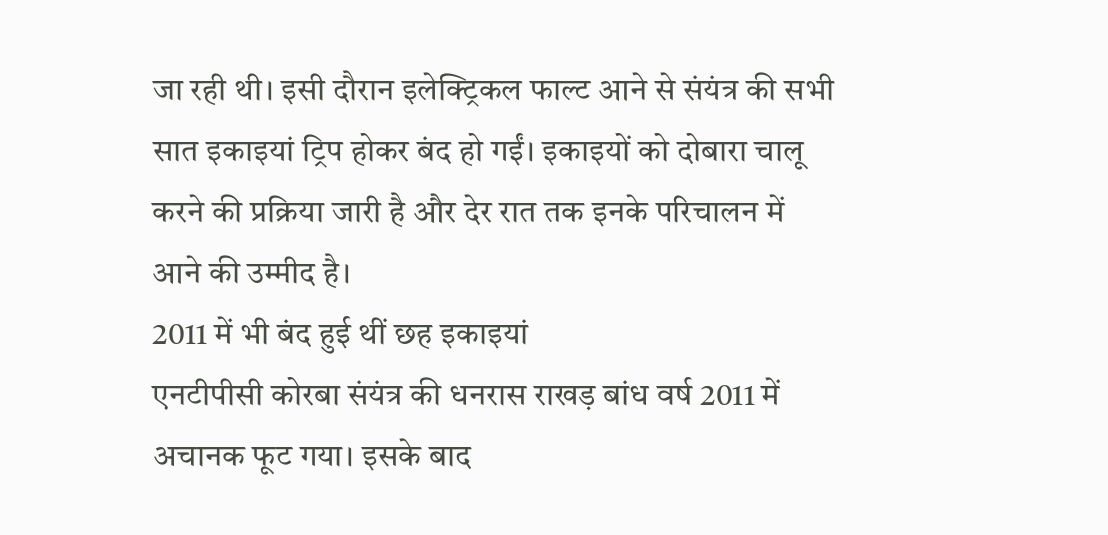जा रही थी। इसी दौरान इलेक्ट्रिकल फाल्ट आने से संयंत्र की सभी सात इकाइयां ट्रिप होकर बंद हो गईं। इकाइयों को दोबारा चालू करने की प्रक्रिया जारी है और देर रात तक इनके परिचालन में आने की उम्मीद है।
2011 में भी बंद हुई थीं छह इकाइयां
एनटीपीसी कोरबा संयंत्र की धनरास राखड़ बांध वर्ष 2011 में अचानक फूट गया। इसके बाद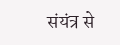संयंत्र से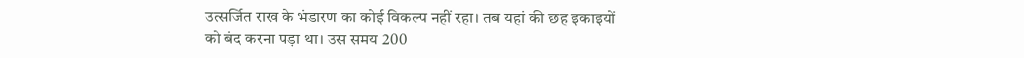उत्सर्जित राख के भंडारण का कोई विकल्प नहीं रहा। तब यहां की छह इकाइयों को बंद करना पड़ा था। उस समय 200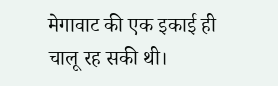मेगावाट की एक इकाई ही चालू रह सकी थी।